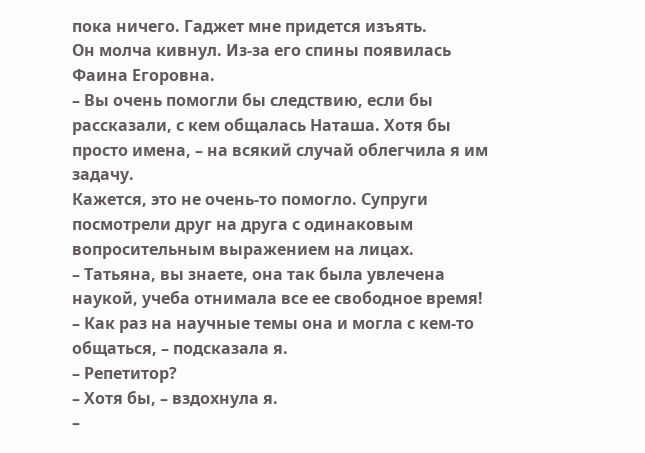пока ничего. Гаджет мне придется изъять.
Он молча кивнул. Из-за его спины появилась Фаина Егоровна.
– Вы очень помогли бы следствию, если бы рассказали, с кем общалась Наташа. Хотя бы просто имена, – на всякий случай облегчила я им задачу.
Кажется, это не очень-то помогло. Супруги посмотрели друг на друга с одинаковым вопросительным выражением на лицах.
– Татьяна, вы знаете, она так была увлечена наукой, учеба отнимала все ее свободное время!
– Как раз на научные темы она и могла с кем-то общаться, – подсказала я.
– Репетитор?
– Хотя бы, – вздохнула я.
–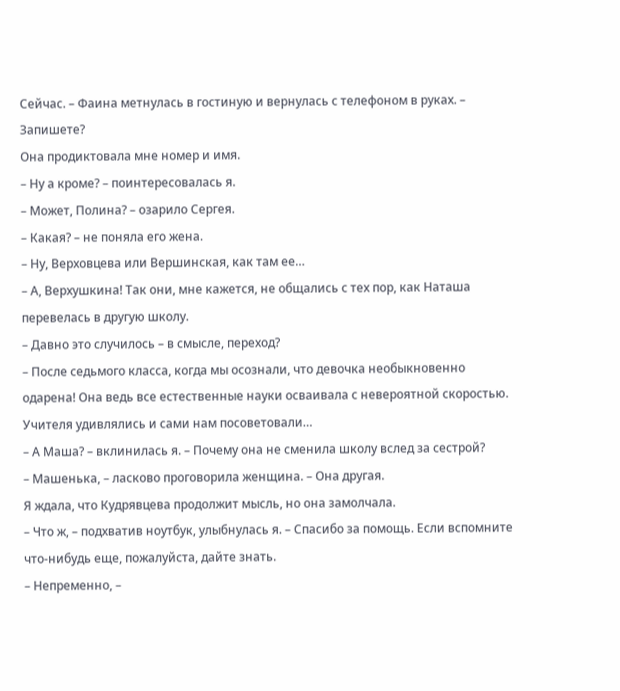Сейчас. – Фаина метнулась в гостиную и вернулась с телефоном в руках. – Запишете?
Она продиктовала мне номер и имя.
– Ну а кроме? – поинтересовалась я.
– Может, Полина? – озарило Сергея.
– Какая? – не поняла его жена.
– Ну, Верховцева или Вершинская, как там ее…
– А, Верхушкина! Так они, мне кажется, не общались с тех пор, как Наташа перевелась в другую школу.
– Давно это случилось – в смысле, переход?
– После седьмого класса, когда мы осознали, что девочка необыкновенно одарена! Она ведь все естественные науки осваивала с невероятной скоростью. Учителя удивлялись и сами нам посоветовали…
– А Маша? – вклинилась я. – Почему она не сменила школу вслед за сестрой?
– Машенька, – ласково проговорила женщина. – Она другая.
Я ждала, что Кудрявцева продолжит мысль, но она замолчала.
– Что ж, – подхватив ноутбук, улыбнулась я. – Спасибо за помощь. Если вспомните что-нибудь еще, пожалуйста, дайте знать.
– Непременно, –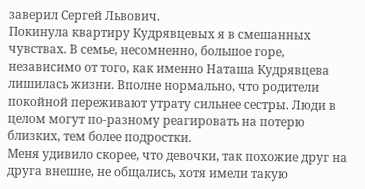заверил Сергей Львович.
Покинула квартиру Кудрявцевых я в смешанных чувствах. В семье, несомненно, большое горе, независимо от того, как именно Наташа Кудрявцева лишилась жизни. Вполне нормально, что родители покойной переживают утрату сильнее сестры. Люди в целом могут по-разному реагировать на потерю близких, тем более подростки.
Меня удивило скорее, что девочки, так похожие друг на друга внешне, не общались, хотя имели такую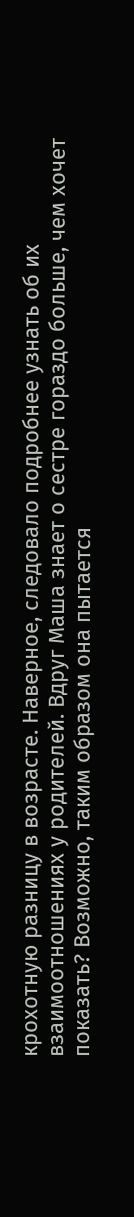крохотную разницу в возрасте. Наверное, следовало подробнее узнать об их взаимоотношениях у родителей. Вдруг Маша знает о сестре гораздо больше, чем хочет показать? Возможно, таким образом она пытается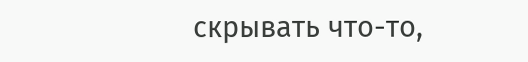скрывать что-то,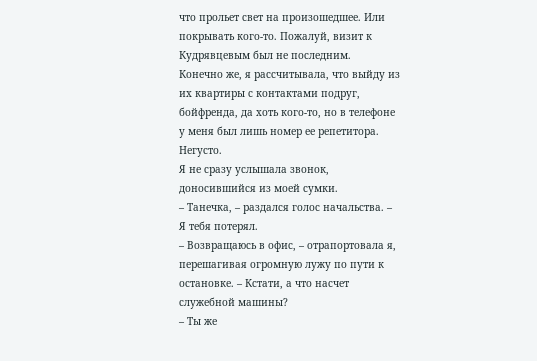что прольет свет на произошедшее. Или покрывать кого-то. Пожалуй, визит к Кудрявцевым был не последним.
Конечно же, я рассчитывала, что выйду из их квартиры с контактами подруг, бойфренда, да хоть кого-то, но в телефоне у меня был лишь номер ее репетитора. Негусто.
Я не сразу услышала звонок, доносившийся из моей сумки.
– Танечка, – раздался голос начальства. – Я тебя потерял.
– Возвращаюсь в офис, – отрапортовала я, перешагивая огромную лужу по пути к остановке. – Кстати, а что насчет служебной машины?
– Ты же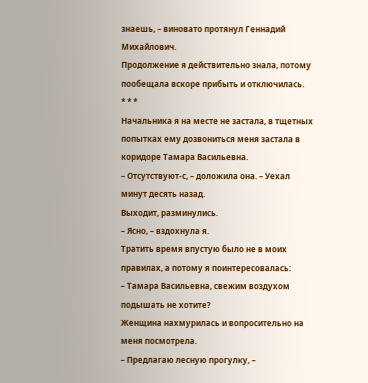знаешь, – виновато протянул Геннадий Михайлович.
Продолжение я действительно знала, потому пообещала вскоре прибыть и отключилась.
* * *
Начальника я на месте не застала, в тщетных попытках ему дозвониться меня застала в коридоре Тамара Васильевна.
– Отсутствуют-с, – доложила она. – Уехал минут десять назад.
Выходит, разминулись.
– Ясно, – вздохнула я.
Тратить время впустую было не в моих правилах, а потому я поинтересовалась:
– Тамара Васильевна, свежим воздухом подышать не хотите?
Женщина нахмурилась и вопросительно на меня посмотрела.
– Предлагаю лесную прогулку, –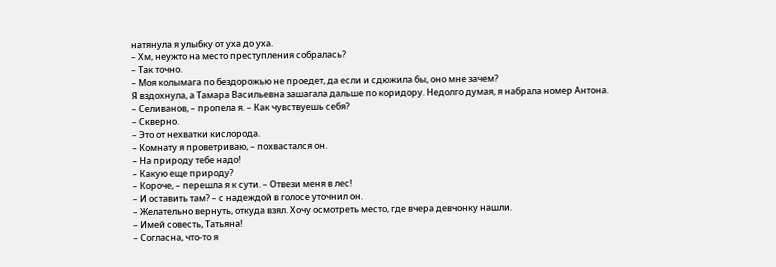натянула я улыбку от уха до уха.
– Хм, неужто на место преступления собралась?
– Так точно.
– Моя колымага по бездорожью не проедет, да если и сдюжила бы, оно мне зачем?
Я вздохнула, а Тамара Васильевна зашагала дальше по коридору. Недолго думая, я набрала номер Антона.
– Селиванов, – пропела я. – Как чувствуешь себя?
– Скверно.
– Это от нехватки кислорода.
– Комнату я проветриваю, – похвастался он.
– На природу тебе надо!
– Какую еще природу?
– Короче, – перешла я к сути. – Отвези меня в лес!
– И оставить там? – с надеждой в голосе уточнил он.
– Желательно вернуть, откуда взял. Хочу осмотреть место, где вчера девчонку нашли.
– Имей совесть, Татьяна!
– Согласна, что-то я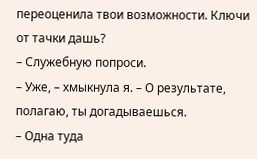переоценила твои возможности. Ключи от тачки дашь?
– Служебную попроси.
– Уже, – хмыкнула я. – О результате, полагаю, ты догадываешься.
– Одна туда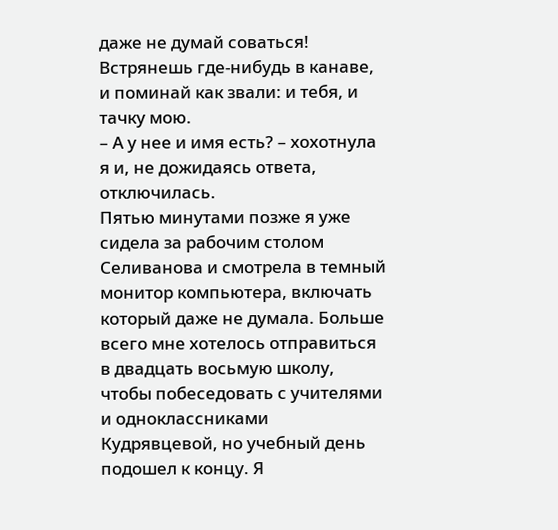даже не думай соваться! Встрянешь где-нибудь в канаве, и поминай как звали: и тебя, и тачку мою.
– А у нее и имя есть? – хохотнула я и, не дожидаясь ответа, отключилась.
Пятью минутами позже я уже сидела за рабочим столом Селиванова и смотрела в темный монитор компьютера, включать который даже не думала. Больше всего мне хотелось отправиться в двадцать восьмую школу, чтобы побеседовать с учителями и одноклассниками Кудрявцевой, но учебный день подошел к концу. Я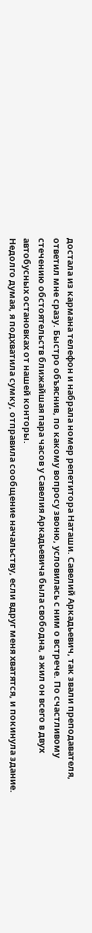достала из кармана телефон и набрала номер репетитора Наташи. Савелий Аркадьевич, так звали преподавателя, ответил мне сразу. Быстро объяснив, по какому вопросу звоню, условилась с ним о встрече. По счастливому стечению обстоятельств ближайшая пара часов у Савелия Аркадьевича была свободна, а жил он всего в двух автобусных остановках от нашей конторы.
Недолго думая, я подхватила сумку, отправила сообщение начальству, если вдруг меня хватятся, и покинула здание.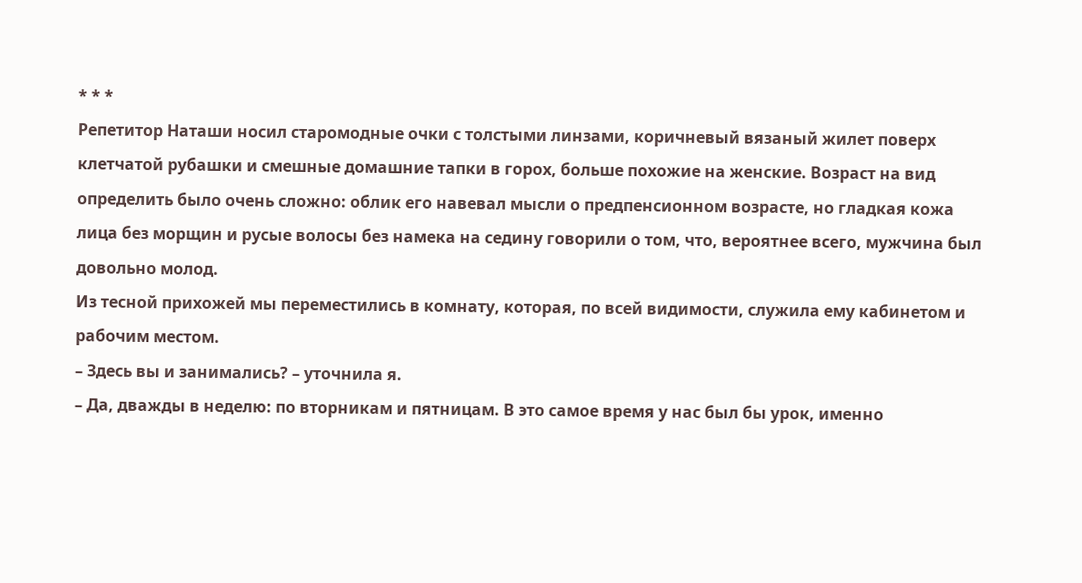* * *
Репетитор Наташи носил старомодные очки с толстыми линзами, коричневый вязаный жилет поверх клетчатой рубашки и смешные домашние тапки в горох, больше похожие на женские. Возраст на вид определить было очень сложно: облик его навевал мысли о предпенсионном возрасте, но гладкая кожа лица без морщин и русые волосы без намека на седину говорили о том, что, вероятнее всего, мужчина был довольно молод.
Из тесной прихожей мы переместились в комнату, которая, по всей видимости, служила ему кабинетом и рабочим местом.
– Здесь вы и занимались? – уточнила я.
– Да, дважды в неделю: по вторникам и пятницам. В это самое время у нас был бы урок, именно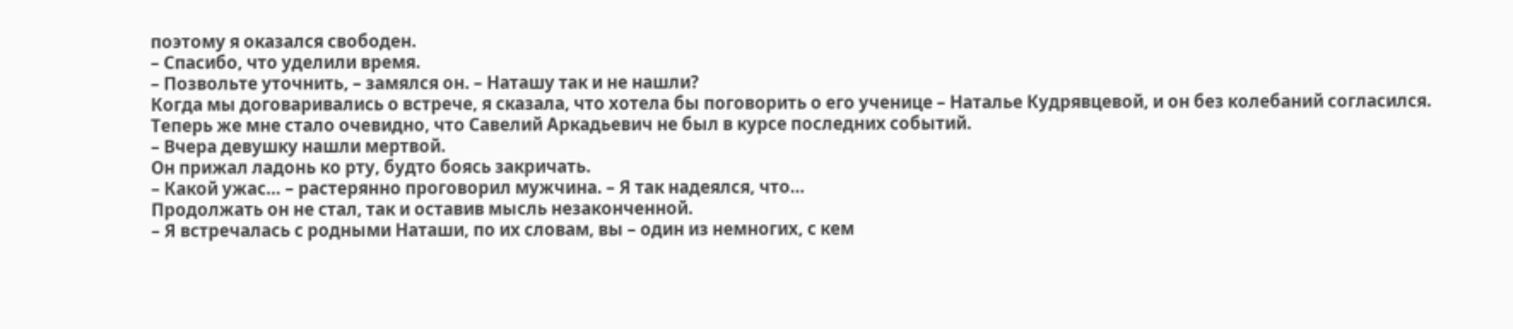поэтому я оказался свободен.
– Спасибо, что уделили время.
– Позвольте уточнить, – замялся он. – Наташу так и не нашли?
Когда мы договаривались о встрече, я сказала, что хотела бы поговорить о его ученице – Наталье Кудрявцевой, и он без колебаний согласился. Теперь же мне стало очевидно, что Савелий Аркадьевич не был в курсе последних событий.
– Вчера девушку нашли мертвой.
Он прижал ладонь ко рту, будто боясь закричать.
– Какой ужас… – растерянно проговорил мужчина. – Я так надеялся, что…
Продолжать он не стал, так и оставив мысль незаконченной.
– Я встречалась с родными Наташи, по их словам, вы – один из немногих, с кем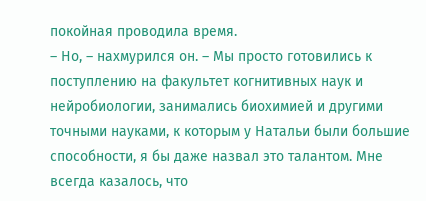покойная проводила время.
– Но, – нахмурился он. – Мы просто готовились к поступлению на факультет когнитивных наук и нейробиологии, занимались биохимией и другими точными науками, к которым у Натальи были большие способности, я бы даже назвал это талантом. Мне всегда казалось, что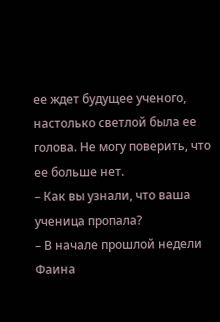ее ждет будущее ученого, настолько светлой была ее голова. Не могу поверить, что ее больше нет.
– Как вы узнали, что ваша ученица пропала?
– В начале прошлой недели Фаина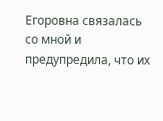Егоровна связалась со мной и предупредила, что их